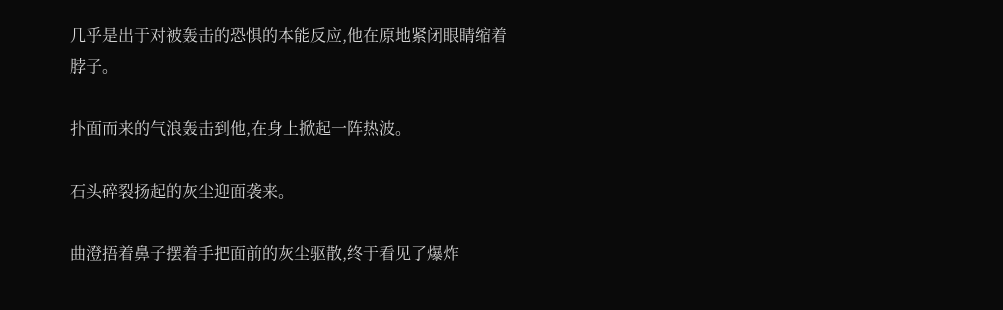几乎是出于对被轰击的恐惧的本能反应,他在原地紧闭眼睛缩着脖子。

扑面而来的气浪轰击到他,在身上掀起一阵热波。

石头碎裂扬起的灰尘迎面袭来。

曲澄捂着鼻子摆着手把面前的灰尘驱散,终于看见了爆炸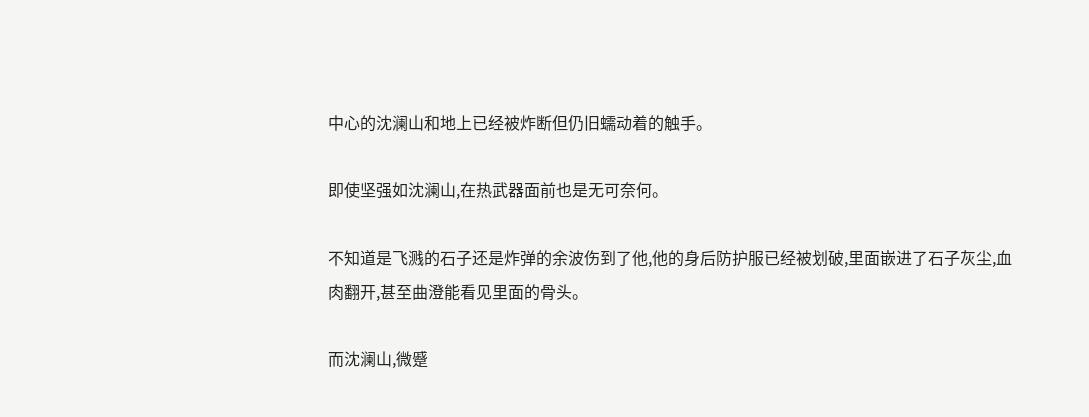中心的沈澜山和地上已经被炸断但仍旧蠕动着的触手。

即使坚强如沈澜山,在热武器面前也是无可奈何。

不知道是飞溅的石子还是炸弹的余波伤到了他,他的身后防护服已经被划破,里面嵌进了石子灰尘,血肉翻开,甚至曲澄能看见里面的骨头。

而沈澜山,微蹙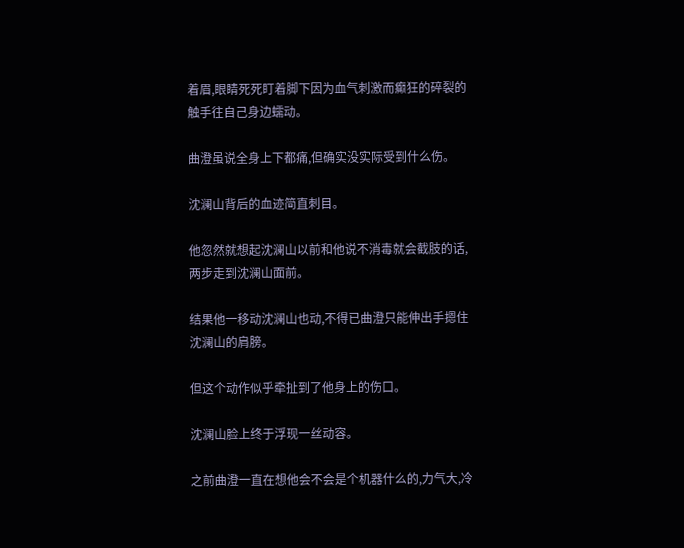着眉,眼睛死死盯着脚下因为血气刺激而癫狂的碎裂的触手往自己身边蠕动。

曲澄虽说全身上下都痛,但确实没实际受到什么伤。

沈澜山背后的血迹简直刺目。

他忽然就想起沈澜山以前和他说不消毒就会截肢的话,两步走到沈澜山面前。

结果他一移动沈澜山也动,不得已曲澄只能伸出手摁住沈澜山的肩膀。

但这个动作似乎牵扯到了他身上的伤口。

沈澜山脸上终于浮现一丝动容。

之前曲澄一直在想他会不会是个机器什么的,力气大,冷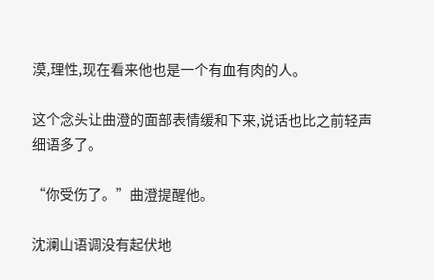漠,理性,现在看来他也是一个有血有肉的人。

这个念头让曲澄的面部表情缓和下来,说话也比之前轻声细语多了。

“你受伤了。”曲澄提醒他。

沈澜山语调没有起伏地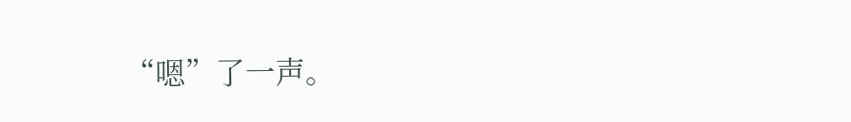“嗯”了一声。